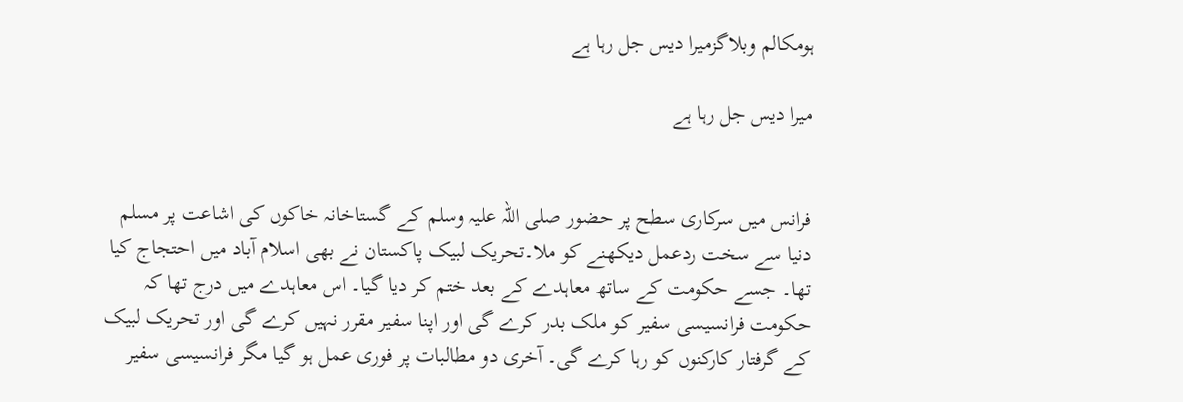ہومکالم وبلاگزمیرا دیس جل رہا ہے

میرا دیس جل رہا ہے


فرانس میں سرکاری سطح پر حضور صلی اللہ علیہ وسلم کے گستاخانہ خاکوں کی اشاعت پر مسلم دنیا سے سخت ردعمل دیکھنے کو ملا۔تحریک لبیک پاکستان نے بھی اسلام آباد میں احتجاج کیا تھا۔ جسے حکومت کے ساتھ معاہدے کے بعد ختم کر دیا گیا۔ اس معاہدے میں درج تھا کہ حکومت فرانسیسی سفیر کو ملک بدر کرے گی اور اپنا سفیر مقرر نہیں کرے گی اور تحریک لبیک کے گرفتار کارکنوں کو رہا کرے گی۔ آخری دو مطالبات پر فوری عمل ہو گیا مگر فرانسیسی سفیر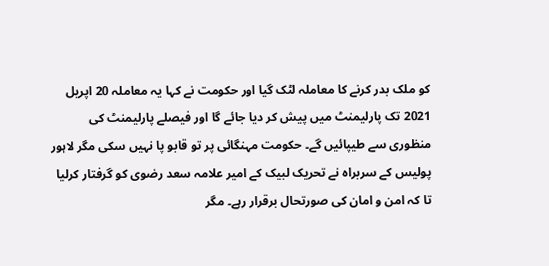کو ملک بدر کرنے کا معاملہ لٹک گیا اور حکومت نے کہا یہ معاملہ 20 اپریل 2021 تک پارلیمنٹ میں پیش کر دیا جائے گا اور فیصلے پارلیمنٹ کی منظوری سے طیپائیں گے۔ حکومت مہنگائی پر تو قابو پا نہیں سکی مگر لاہور پولیس کے سربراہ نے تحریک لبیک کے امیر علامہ سعد رضوی کو گرفتار کرلیا تا کہ امن و امان کی صورتحال برقرار رہے۔ مگر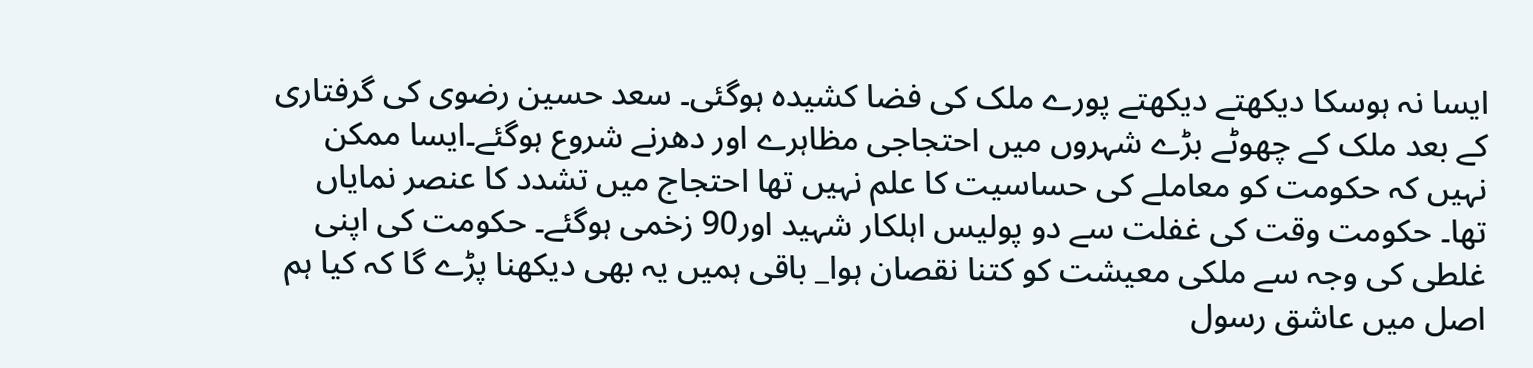ایسا نہ ہوسکا دیکھتے دیکھتے پورے ملک کی فضا کشیدہ ہوگئی۔ سعد حسین رضوی کی گرفتاری کے بعد ملک کے چھوٹے بڑے شہروں میں احتجاجی مظاہرے اور دھرنے شروع ہوگئے۔ایسا ممکن نہیں کہ حکومت کو معاملے کی حساسیت کا علم نہیں تھا احتجاج میں تشدد کا عنصر نمایاں تھا۔ حکومت وقت کی غفلت سے دو پولیس اہلکار شہید اور90 زخمی ہوگئے۔ حکومت کی اپنی غلطی کی وجہ سے ملکی معیشت کو کتنا نقصان ہوا_ باقی ہمیں یہ بھی دیکھنا پڑے گا کہ کیا ہم اصل میں عاشق رسول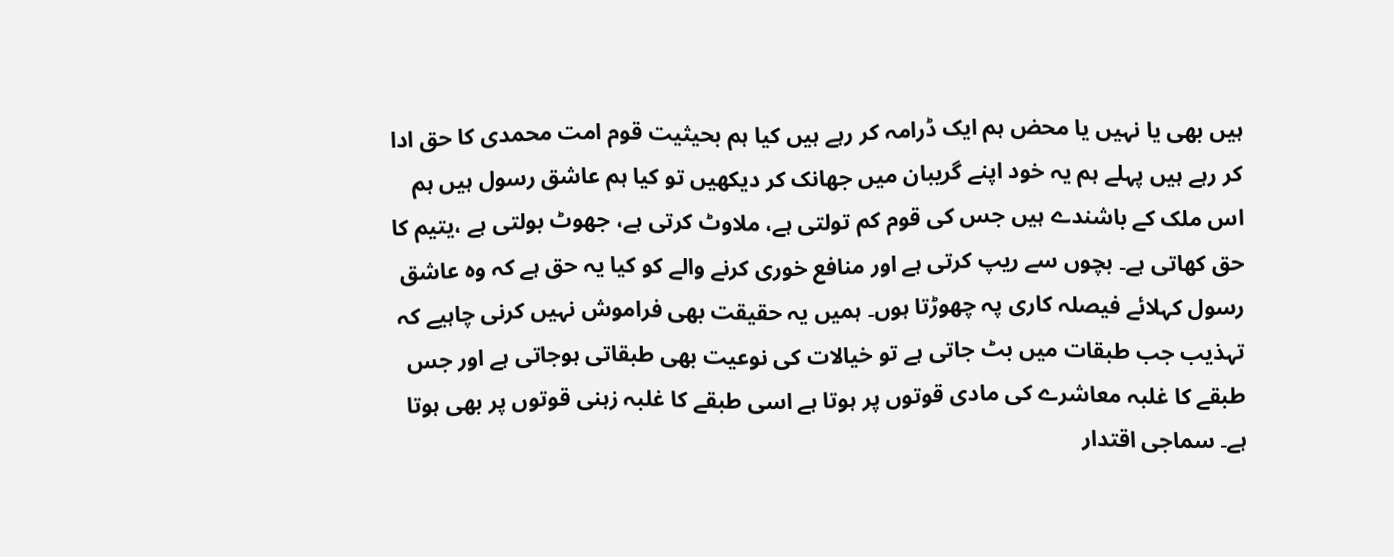ہیں بھی یا نہیں یا محض ہم ایک ڈرامہ کر رہے ہیں کیا ہم بحیثیت قوم امت محمدی کا حق ادا کر رہے ہیں پہلے ہم یہ خود اپنے گریبان میں جھانک کر دیکھیں تو کیا ہم عاشق رسول ہیں ہم اس ملک کے باشندے ہیں جس کی قوم کم تولتی ہے، ملاوٹ کرتی ہے، جھوٹ بولتی ہے ،یتیم کا حق کھاتی ہے۔ بچوں سے ریپ کرتی ہے اور منافع خوری کرنے والے کو کیا یہ حق ہے کہ وہ عاشق رسول کہلائے فیصلہ کاری پہ چھوڑتا ہوں۔ ہمیں یہ حقیقت بھی فراموش نہیں کرنی چاہیے کہ تہذیب جب طبقات میں بٹ جاتی ہے تو خیالات کی نوعیت بھی طبقاتی ہوجاتی ہے اور جس طبقے کا غلبہ معاشرے کی مادی قوتوں پر ہوتا ہے اسی طبقے کا غلبہ زہنی قوتوں پر بھی ہوتا ہے۔ سماجی اقتدار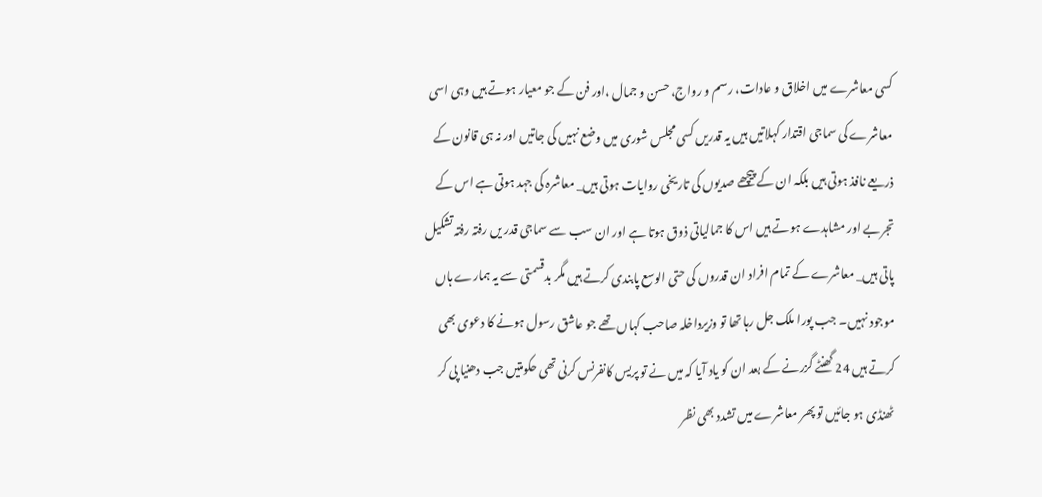کسی معاشرے میں اخلاق و عادات، رسم و رواج، حسن و جمال ،اور فن کے جو معیار ہوتے ہیں وہی اسی معاشرے کی سماجی اقتدار کہلاتیں ہیں یہ قدریں کسی مجلس شوری میں وضع نہیں کی جاتیں اور نہ ہی قانون کے ذریعے نافذ ہوتی ہیں بلکہ ان کے پیچھے صدیوں کی تاریخی روایات ہوتی ہیں_ معاشرہ کی جہد ہوتی ہے اس کے تجربے اور مشاہدے ہوتے ہیں اس کا جمالیاتی ذوق ہوتا ہے اور ان سب سے سماجی قدر یں رفتہ رفتہ تشکیل پاتی ہیں_ معاشرے کے تمام افراد ان قدروں کی حتی الوسع پابندی کرتے ہیں مگر بدقسمتی سے یہ ہمارے ہاں موجود نہیں۔ جب پورا ملک جل رہا تھا تو وزیرداخلہ صاحب کہاں تھے جو عاشق رسول ہونے کا دعوی بھی کرتے ہیں 24 گھنٹے گزرنے کے بعد ان کو یاد آیا کہ میں نے تو پریس کانفرنس کرنی تھی حکومتیں جب دھنیا پی کر ٹھنڈی ہو جائیں تو پھر معاشرے میں تشدد بھی نظر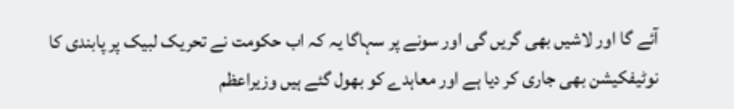آئے گا اور لاشیں بھی گریں گی اور سونے پر سہاگا یہ کہ اب حکومت نے تحریک لبیک پر پابندی کا نوٹیفکیشن بھی جاری کر دیا ہے اور معاہدے کو بھول گئے ہیں وزیراعظم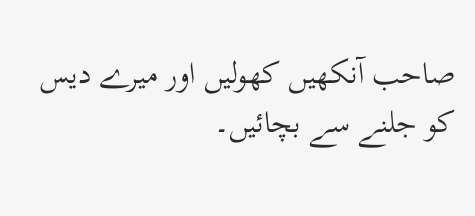صاحب آنکھیں کھولیں اور میرے دیس کو جلنے سے بچائیں۔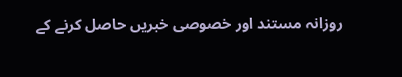روزانہ مستند اور خصوصی خبریں حاصل کرنے کے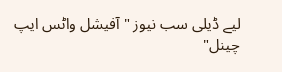لیے ڈیلی سب نیوز "آفیشل واٹس ایپ چینل"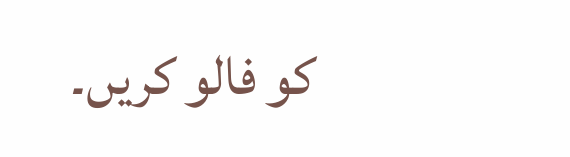کو فالو کریں۔